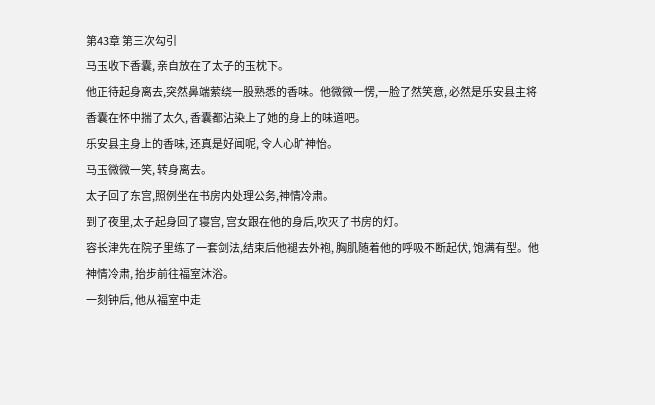第43章 第三次勾引
马玉收下香囊, 亲自放在了太子的玉枕下。
他正待起身离去,突然鼻端萦绕一股熟悉的香味。他微微一愣,一脸了然笑意, 必然是乐安县主将香囊在怀中揣了太久, 香囊都沾染上了她的身上的味道吧。
乐安县主身上的香味, 还真是好闻呢, 令人心旷神怡。
马玉微微一笑, 转身离去。
太子回了东宫,照例坐在书房内处理公务,神情冷肃。
到了夜里,太子起身回了寝宫, 宫女跟在他的身后,吹灭了书房的灯。
容长津先在院子里练了一套剑法,结束后他褪去外袍, 胸肌随着他的呼吸不断起伏, 饱满有型。他神情冷肃, 抬步前往福室沐浴。
一刻钟后, 他从福室中走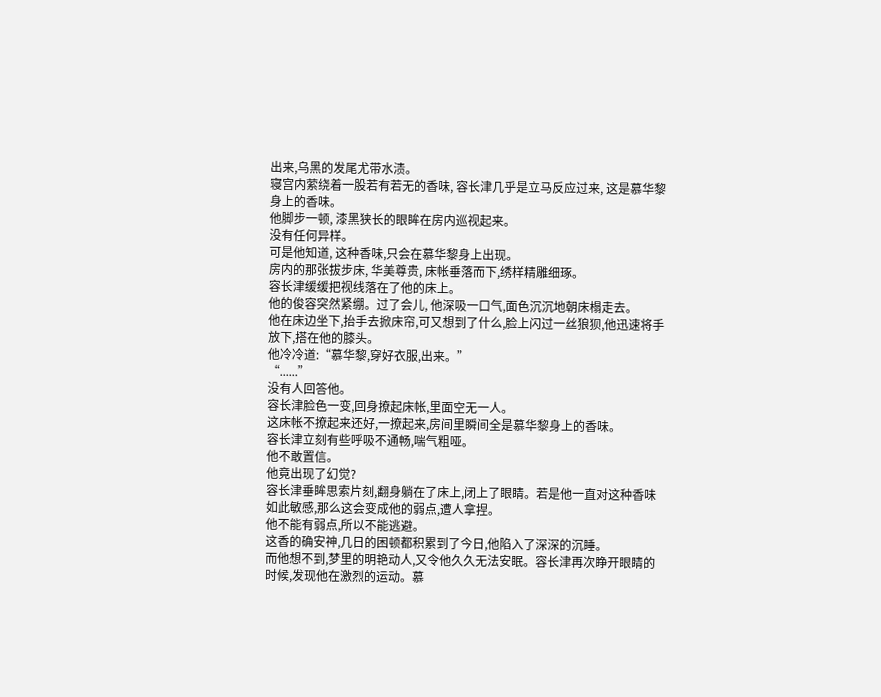出来,乌黑的发尾尤带水渍。
寝宫内萦绕着一股若有若无的香味, 容长津几乎是立马反应过来, 这是慕华黎身上的香味。
他脚步一顿, 漆黑狭长的眼眸在房内巡视起来。
没有任何异样。
可是他知道, 这种香味,只会在慕华黎身上出现。
房内的那张拔步床, 华美尊贵, 床帐垂落而下,绣样精雕细琢。
容长津缓缓把视线落在了他的床上。
他的俊容突然紧绷。过了会儿, 他深吸一口气,面色沉沉地朝床榻走去。
他在床边坐下,抬手去掀床帘,可又想到了什么,脸上闪过一丝狼狈,他迅速将手放下,搭在他的膝头。
他冷冷道:“慕华黎,穿好衣服,出来。”
“......”
没有人回答他。
容长津脸色一变,回身撩起床帐,里面空无一人。
这床帐不撩起来还好,一撩起来,房间里瞬间全是慕华黎身上的香味。
容长津立刻有些呼吸不通畅,喘气粗哑。
他不敢置信。
他竟出现了幻觉?
容长津垂眸思索片刻,翻身躺在了床上,闭上了眼睛。若是他一直对这种香味如此敏感,那么这会变成他的弱点,遭人拿捏。
他不能有弱点,所以不能逃避。
这香的确安神,几日的困顿都积累到了今日,他陷入了深深的沉睡。
而他想不到,梦里的明艳动人,又令他久久无法安眠。容长津再次睁开眼睛的时候,发现他在激烈的运动。慕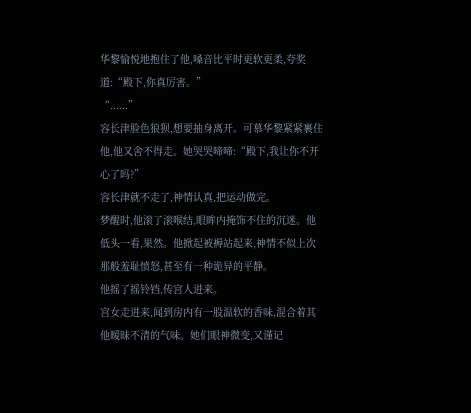华黎愉悦地抱住了他,嗓音比平时更软更柔,夸奖道:“殿下,你真厉害。”
“......”
容长津脸色狼狈,想要抽身离开。可慕华黎紧紧裹住他,他又舍不得走。她哭哭啼啼:“殿下,我让你不开心了吗?”
容长津就不走了,神情认真,把运动做完。
梦醒时,他滚了滚喉结,眼眸内掩饰不住的沉迷。他低头一看,果然。他掀起被褥站起来,神情不似上次那般羞耻愤怒,甚至有一种诡异的平静。
他摇了摇铃铛,传宫人进来。
宫女走进来,闻到房内有一股温软的香味,混合着其他暧昧不清的气味。她们眼神微变,又谨记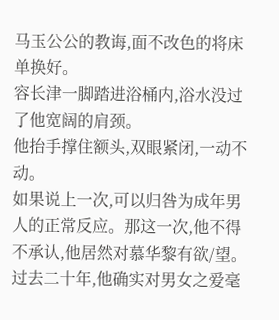马玉公公的教诲,面不改色的将床单换好。
容长津一脚踏进浴桶内,浴水没过了他宽阔的肩颈。
他抬手撑住额头,双眼紧闭,一动不动。
如果说上一次,可以归咎为成年男人的正常反应。那这一次,他不得不承认,他居然对慕华黎有欲/望。
过去二十年,他确实对男女之爱毫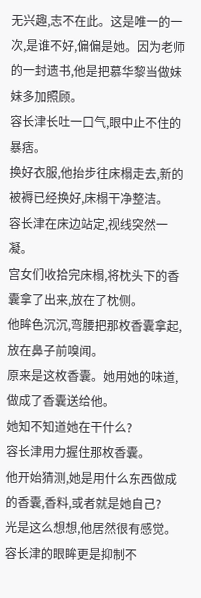无兴趣,志不在此。这是唯一的一次,是谁不好,偏偏是她。因为老师的一封遗书,他是把慕华黎当做妹妹多加照顾。
容长津长吐一口气,眼中止不住的暴痞。
换好衣服,他抬步往床榻走去,新的被褥已经换好,床榻干净整洁。
容长津在床边站定,视线突然一凝。
宫女们收拾完床榻,将枕头下的香囊拿了出来,放在了枕侧。
他眸色沉沉,弯腰把那枚香囊拿起,放在鼻子前嗅闻。
原来是这枚香囊。她用她的味道,做成了香囊送给他。
她知不知道她在干什么?
容长津用力握住那枚香囊。
他开始猜测,她是用什么东西做成的香囊,香料,或者就是她自己?
光是这么想想,他居然很有感觉。
容长津的眼眸更是抑制不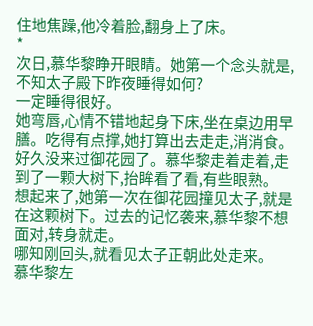住地焦躁,他冷着脸,翻身上了床。
*
次日,慕华黎睁开眼睛。她第一个念头就是,不知太子殿下昨夜睡得如何?
一定睡得很好。
她弯唇,心情不错地起身下床,坐在桌边用早膳。吃得有点撑,她打算出去走走,消消食。
好久没来过御花园了。慕华黎走着走着,走到了一颗大树下,抬眸看了看,有些眼熟。
想起来了,她第一次在御花园撞见太子,就是在这颗树下。过去的记忆袭来,慕华黎不想面对,转身就走。
哪知刚回头,就看见太子正朝此处走来。
慕华黎左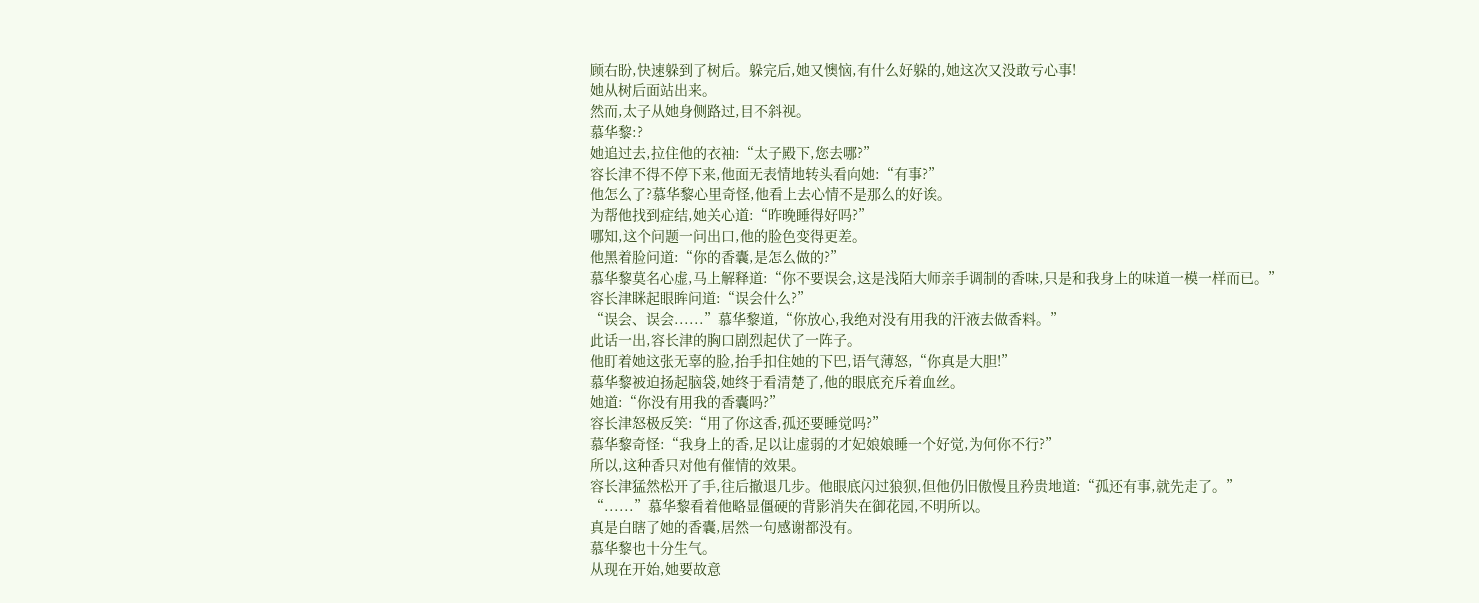顾右盼,快速躲到了树后。躲完后,她又懊恼,有什么好躲的,她这次又没敢亏心事!
她从树后面站出来。
然而,太子从她身侧路过,目不斜视。
慕华黎:?
她追过去,拉住他的衣袖:“太子殿下,您去哪?”
容长津不得不停下来,他面无表情地转头看向她:“有事?”
他怎么了?慕华黎心里奇怪,他看上去心情不是那么的好诶。
为帮他找到症结,她关心道:“昨晚睡得好吗?”
哪知,这个问题一问出口,他的脸色变得更差。
他黑着脸问道:“你的香囊,是怎么做的?”
慕华黎莫名心虚,马上解释道:“你不要误会,这是浅陌大师亲手调制的香味,只是和我身上的味道一模一样而已。”
容长津眯起眼眸问道:“误会什么?”
“误会、误会......”慕华黎道,“你放心,我绝对没有用我的汗液去做香料。”
此话一出,容长津的胸口剧烈起伏了一阵子。
他盯着她这张无辜的脸,抬手扣住她的下巴,语气薄怒,“你真是大胆!”
慕华黎被迫扬起脑袋,她终于看清楚了,他的眼底充斥着血丝。
她道:“你没有用我的香囊吗?”
容长津怒极反笑:“用了你这香,孤还要睡觉吗?”
慕华黎奇怪:“我身上的香,足以让虚弱的才妃娘娘睡一个好觉,为何你不行?”
所以,这种香只对他有催情的效果。
容长津猛然松开了手,往后撤退几步。他眼底闪过狼狈,但他仍旧傲慢且矜贵地道:“孤还有事,就先走了。”
“......”慕华黎看着他略显僵硬的背影消失在御花园,不明所以。
真是白瞎了她的香囊,居然一句感谢都没有。
慕华黎也十分生气。
从现在开始,她要故意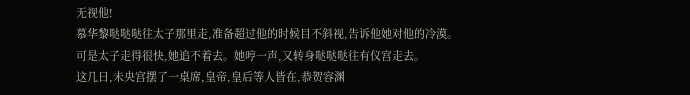无视他!
慕华黎哒哒哒往太子那里走,准备超过他的时候目不斜视,告诉他她对他的冷漠。
可是太子走得很快,她追不着去。她哼一声,又转身哒哒哒往有仪宫走去。
这几日,未央宫摆了一桌席,皇帝,皇后等人皆在,恭贺容渊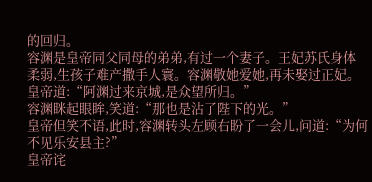的回归。
容渊是皇帝同父同母的弟弟,有过一个妻子。王妃苏氏身体柔弱,生孩子难产撒手人寰。容渊敬她爱她,再未娶过正妃。
皇帝道:“阿渊过来京城,是众望所归。”
容渊眯起眼眸,笑道:“那也是沾了陛下的光。”
皇帝但笑不语,此时,容渊转头左顾右盼了一会儿,问道:“为何不见乐安县主?”
皇帝诧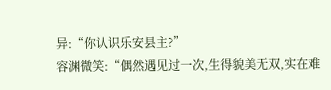异:“你认识乐安县主?”
容渊微笑:“偶然遇见过一次,生得貌美无双,实在难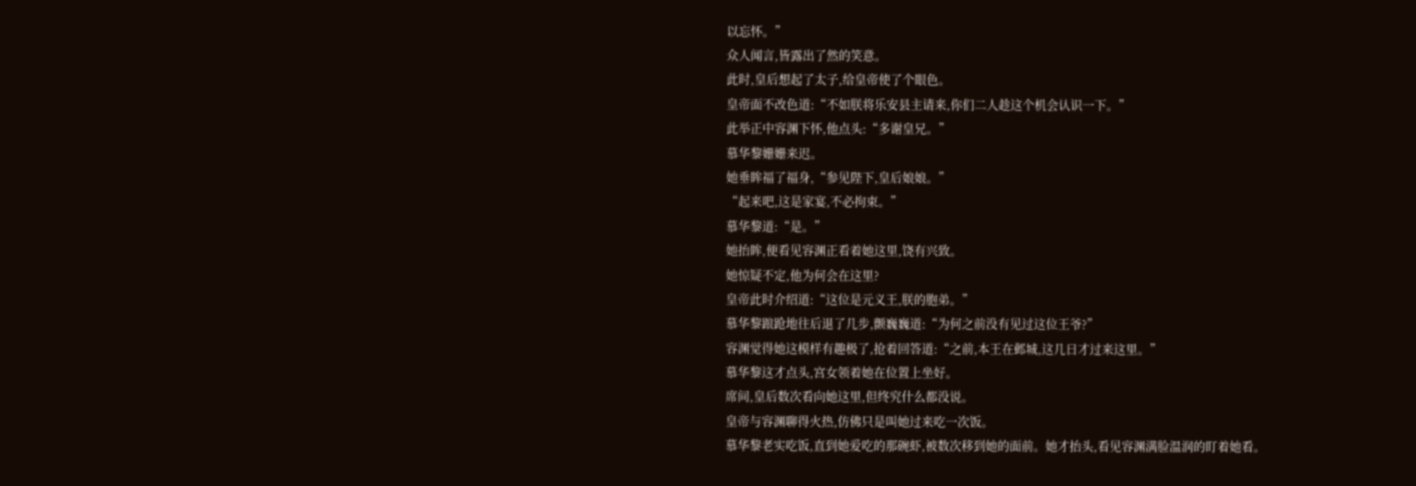以忘怀。”
众人闻言,皆露出了然的笑意。
此时,皇后想起了太子,给皇帝使了个眼色。
皇帝面不改色道:“不如朕将乐安县主请来,你们二人趁这个机会认识一下。”
此举正中容渊下怀,他点头:“多谢皇兄。”
慕华黎姗姗来迟。
她垂眸福了福身,“参见陛下,皇后娘娘。”
“起来吧,这是家宴,不必拘束。”
慕华黎道:“是。”
她抬眸,便看见容渊正看着她这里,饶有兴致。
她惊疑不定,他为何会在这里?
皇帝此时介绍道:“这位是元义王,朕的胞弟。”
慕华黎踉跄地往后退了几步,颤巍巍道:“为何之前没有见过这位王爷?”
容渊觉得她这模样有趣极了,抢着回答道:“之前,本王在邺城,这几日才过来这里。”
慕华黎这才点头,宫女领着她在位置上坐好。
席间,皇后数次看向她这里,但终究什么都没说。
皇帝与容渊聊得火热,仿佛只是叫她过来吃一次饭。
慕华黎老实吃饭,直到她爱吃的那碗虾,被数次移到她的面前。她才抬头,看见容渊满脸温润的盯着她看。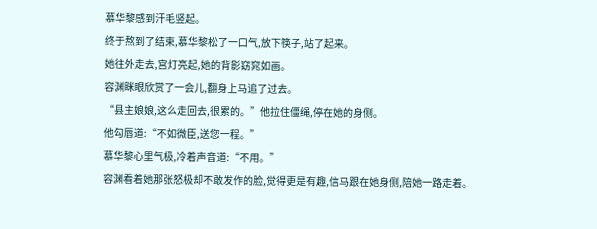慕华黎感到汗毛竖起。
终于熬到了结束,慕华黎松了一口气,放下筷子,站了起来。
她往外走去,宫灯亮起,她的背影窈窕如画。
容渊眯眼欣赏了一会儿,翻身上马追了过去。
“县主娘娘,这么走回去,很累的。”他拉住僵绳,停在她的身侧。
他勾唇道:“不如微臣,送您一程。”
慕华黎心里气极,冷着声音道:“不用。”
容渊看着她那张怒极却不敢发作的脸,觉得更是有趣,信马跟在她身侧,陪她一路走着。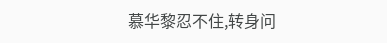慕华黎忍不住,转身问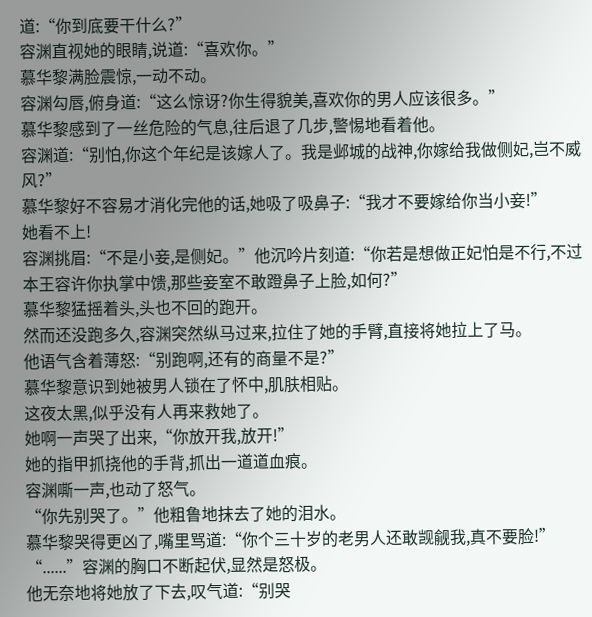道:“你到底要干什么?”
容渊直视她的眼睛,说道:“喜欢你。”
慕华黎满脸震惊,一动不动。
容渊勾唇,俯身道:“这么惊讶?你生得貌美,喜欢你的男人应该很多。”
慕华黎感到了一丝危险的气息,往后退了几步,警惕地看着他。
容渊道:“别怕,你这个年纪是该嫁人了。我是邺城的战神,你嫁给我做侧妃,岂不威风?”
慕华黎好不容易才消化完他的话,她吸了吸鼻子:“我才不要嫁给你当小妾!”
她看不上!
容渊挑眉:“不是小妾,是侧妃。”他沉吟片刻道:“你若是想做正妃怕是不行,不过本王容许你执掌中馈,那些妾室不敢蹬鼻子上脸,如何?”
慕华黎猛摇着头,头也不回的跑开。
然而还没跑多久,容渊突然纵马过来,拉住了她的手臂,直接将她拉上了马。
他语气含着薄怒:“别跑啊,还有的商量不是?”
慕华黎意识到她被男人锁在了怀中,肌肤相贴。
这夜太黑,似乎没有人再来救她了。
她啊一声哭了出来,“你放开我,放开!”
她的指甲抓挠他的手背,抓出一道道血痕。
容渊嘶一声,也动了怒气。
“你先别哭了。”他粗鲁地抹去了她的泪水。
慕华黎哭得更凶了,嘴里骂道:“你个三十岁的老男人还敢觊觎我,真不要脸!”
“......”容渊的胸口不断起伏,显然是怒极。
他无奈地将她放了下去,叹气道:“别哭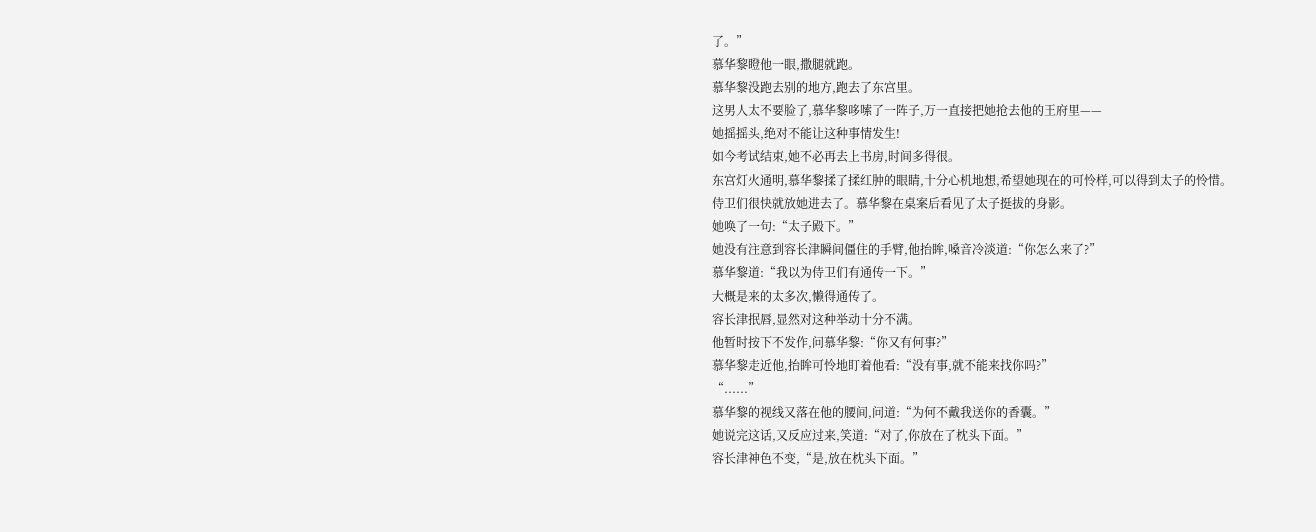了。”
慕华黎瞪他一眼,撒腿就跑。
慕华黎没跑去别的地方,跑去了东宫里。
这男人太不要脸了,慕华黎哆嗦了一阵子,万一直接把她抢去他的王府里——
她摇摇头,绝对不能让这种事情发生!
如今考试结束,她不必再去上书房,时间多得很。
东宫灯火通明,慕华黎揉了揉红肿的眼睛,十分心机地想,希望她现在的可怜样,可以得到太子的怜惜。
侍卫们很快就放她进去了。慕华黎在桌案后看见了太子挺拔的身影。
她唤了一句:“太子殿下。”
她没有注意到容长津瞬间僵住的手臂,他抬眸,嗓音冷淡道:“你怎么来了?”
慕华黎道:“我以为侍卫们有通传一下。”
大概是来的太多次,懒得通传了。
容长津抿唇,显然对这种举动十分不满。
他暂时按下不发作,问慕华黎:“你又有何事?”
慕华黎走近他,抬眸可怜地盯着他看:“没有事,就不能来找你吗?”
“......”
慕华黎的视线又落在他的腰间,问道:“为何不戴我送你的香囊。”
她说完这话,又反应过来,笑道:“对了,你放在了枕头下面。”
容长津神色不变,“是,放在枕头下面。”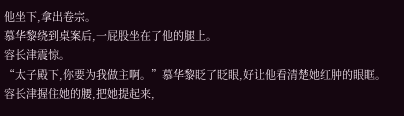他坐下,拿出卷宗。
慕华黎绕到桌案后,一屁股坐在了他的腿上。
容长津震惊。
“太子殿下,你要为我做主啊。”慕华黎眨了眨眼,好让他看清楚她红肿的眼眶。
容长津握住她的腰,把她提起来,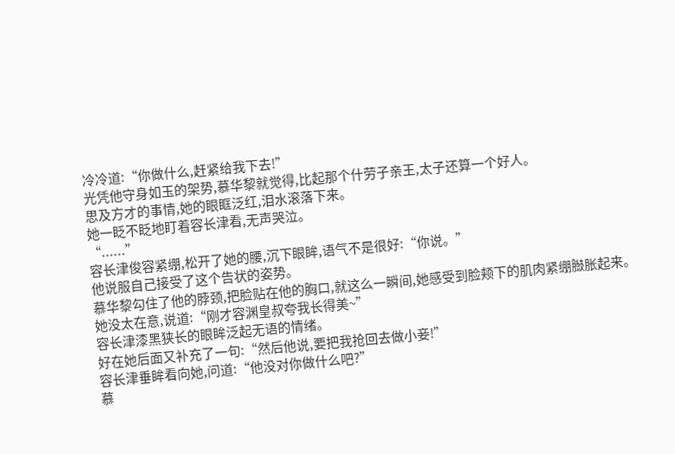冷冷道:“你做什么,赶紧给我下去!”
光凭他守身如玉的架势,慕华黎就觉得,比起那个什劳子亲王,太子还算一个好人。
思及方才的事情,她的眼眶泛红,泪水滚落下来。
她一眨不眨地盯着容长津看,无声哭泣。
“......”
容长津俊容紧绷,松开了她的腰,沉下眼眸,语气不是很好:“你说。”
他说服自己接受了这个告状的姿势。
慕华黎勾住了他的脖颈,把脸贴在他的胸口,就这么一瞬间,她感受到脸颊下的肌肉紧绷臌胀起来。
她没太在意,说道:“刚才容渊皇叔夸我长得美~”
容长津漆黑狭长的眼眸泛起无语的情绪。
好在她后面又补充了一句:“然后他说,要把我抢回去做小妾!”
容长津垂眸看向她,问道:“他没对你做什么吧?”
慕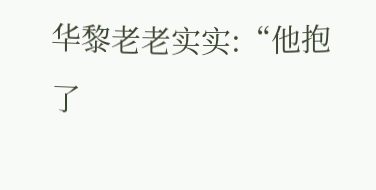华黎老老实实:“他抱了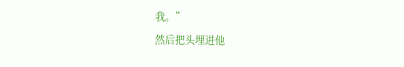我。”
然后把头埋进他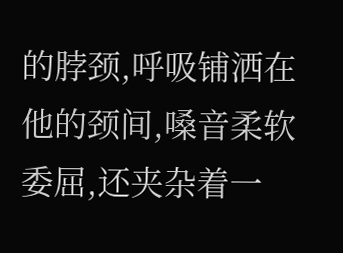的脖颈,呼吸铺洒在他的颈间,嗓音柔软委屈,还夹杂着一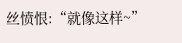丝愤恨:“就像这样~”